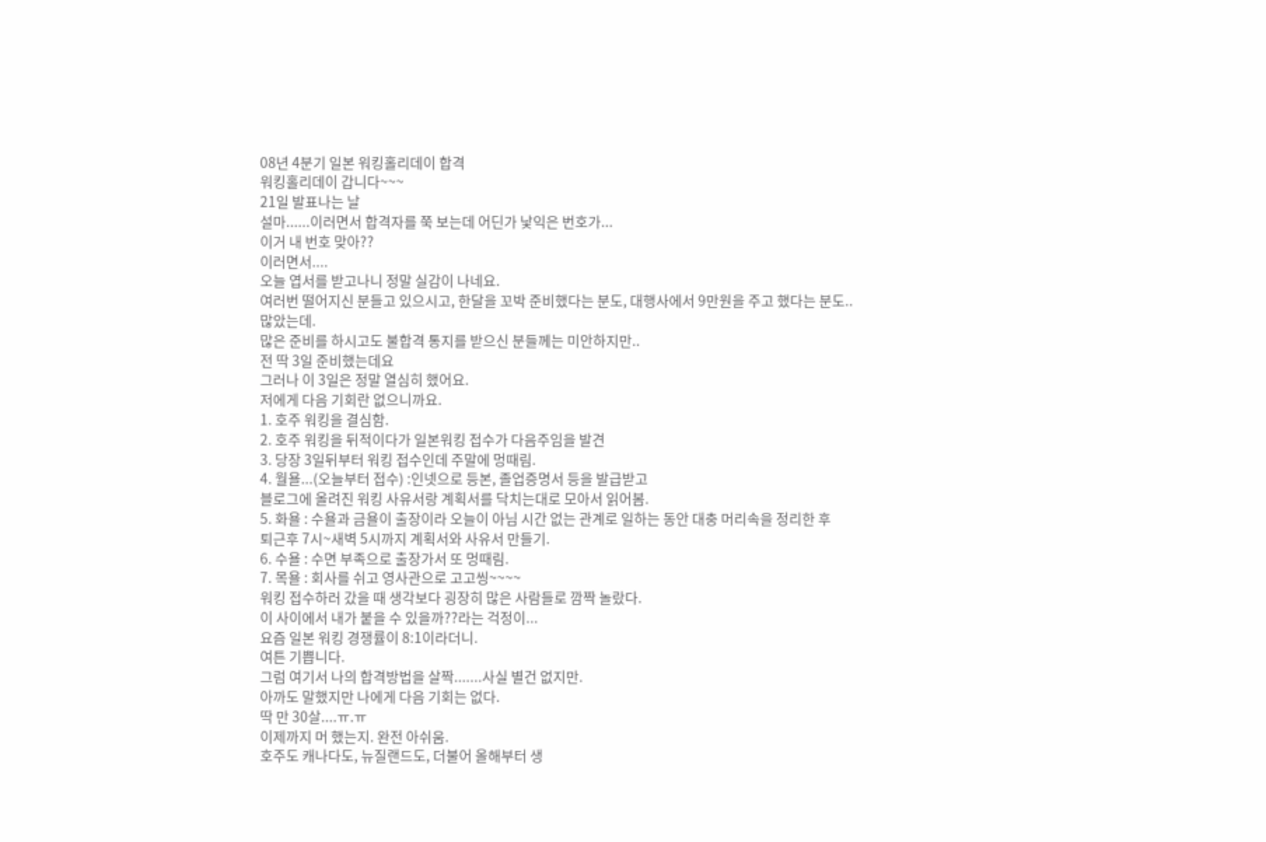08년 4분기 일본 워킹홀리데이 합격
워킹홀리데이 갑니다~~~
21일 발표나는 날
설마......이러면서 합격자를 쭉 보는데 어딘가 낯익은 번호가...
이거 내 번호 맞아??
이러면서....
오늘 엽서를 받고나니 정말 실감이 나네요.
여러번 떨어지신 분들고 있으시고, 한달을 꼬박 준비했다는 분도, 대행사에서 9만원을 주고 했다는 분도..
많았는데.
많은 준비를 하시고도 불합격 통지를 받으신 분들께는 미안하지만..
전 딱 3일 준비했는데요
그러나 이 3일은 정말 열심히 했어요.
저에게 다음 기회란 없으니까요.
1. 호주 워킹을 결심함.
2. 호주 워킹을 뒤적이다가 일본워킹 접수가 다음주임을 발견
3. 당장 3일뒤부터 워킹 접수인데 주말에 멍때림.
4. 월욜...(오늘부터 접수) :인넷으로 등본, 졸업증명서 등을 발급받고
블로그에 올려진 워킹 사유서랑 계획서를 닥치는대로 모아서 읽어봄.
5. 화욜 : 수욜과 금욜이 출장이라 오늘이 아님 시간 없는 관계로 일하는 동안 대충 머리속을 정리한 후
퇴근후 7시~새벽 5시까지 계획서와 사유서 만들기.
6. 수욜 : 수면 부족으로 출장가서 또 멍때림.
7. 목욜 : 회사를 쉬고 영사관으로 고고씽~~~~
워킹 접수하러 갔을 때 생각보다 굉장히 많은 사람들로 깜짝 놀랐다.
이 사이에서 내가 붙을 수 있을까??라는 걱정이...
요즘 일본 워킹 경쟁률이 8:1이라더니.
여튼 기쁩니다.
그럼 여기서 나의 합격방법을 살짝.......사실 별건 없지만.
아까도 말했지만 나에게 다음 기회는 없다.
딱 만 30살....ㅠ.ㅠ
이제까지 머 했는지. 완전 아쉬움.
호주도 캐나다도, 뉴질랜드도, 더불어 올해부터 생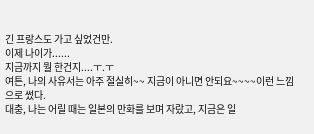긴 프랑스도 가고 싶었건만.
이제 나이가......
지금까지 뭘 한건지....ㅜ.ㅜ
여튼, 나의 사유서는 아주 절실히~~ 지금이 아니면 안되요~~~~이런 느낌으로 썼다.
대충, 나는 어릴 때는 일본의 만화를 보며 자랐고, 지금은 일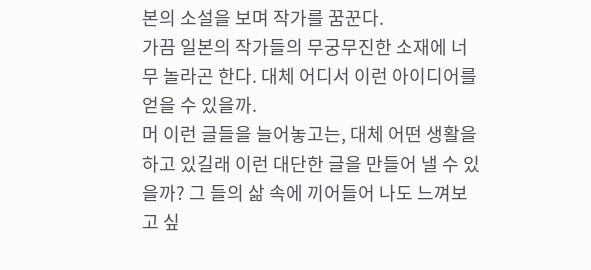본의 소설을 보며 작가를 꿈꾼다.
가끔 일본의 작가들의 무궁무진한 소재에 너무 놀라곤 한다. 대체 어디서 이런 아이디어를 얻을 수 있을까.
머 이런 글들을 늘어놓고는, 대체 어떤 생활을 하고 있길래 이런 대단한 글을 만들어 낼 수 있을까? 그 들의 삶 속에 끼어들어 나도 느껴보고 싶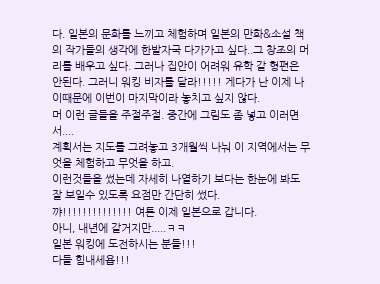다. 일본의 문화를 느끼고 체험하며 일본의 만화&소설 책의 작가들의 생각에 한발자국 다가가고 싶다..그 창조의 머리를 배우고 싶다. 그러나 집안이 어려워 유학 갈 형편은 안된다. 그러니 워킹 비자를 달라!!!!! 게다가 난 이제 나이때문에 이번이 마지막이라 놓치고 싶지 않다.
머 이런 글들을 주절주절. 중간에 그림도 좀 넣고 이러면서....
계획서는 지도를 그려놓고 3개월씩 나눠 이 지역에서는 무엇을 체험하고 무엇을 하고.
이런것들을 썼는데 자세히 나열하기 보다는 한눈에 봐도 잘 보일수 있도록 요점만 간단히 썼다.
꺄!!!!!!!!!!!!!! 여튼 이제 일본으로 갑니다.
아니, 내년에 갈거지만.....ㅋㅋ
일본 워킹에 도전하시는 분들!!!
다들 힘내세욥!!!